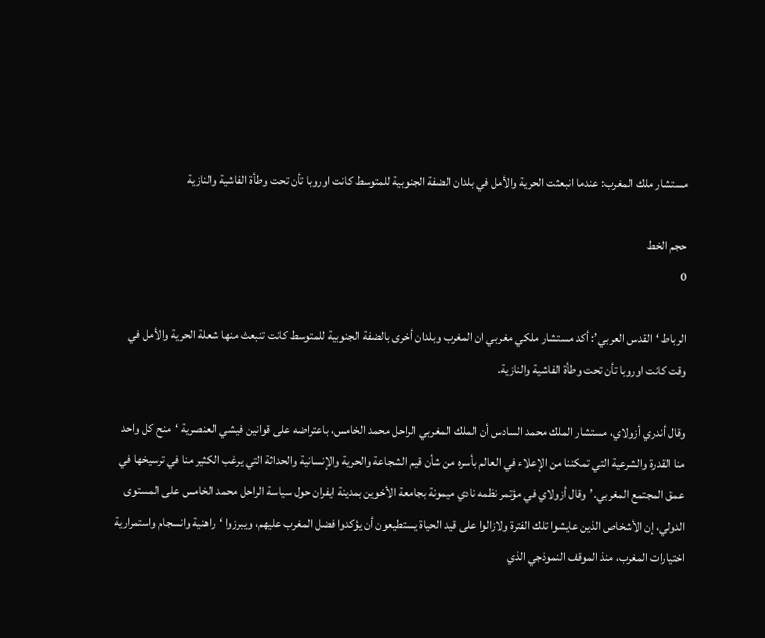مستشار ملك المغرب: عندما انبعثت الحرية والأمل في بلدان الضفة الجنوبية للمتوسط كانت اوروبا تأن تحت وطأة الفاشية والنازية

حجم الخط
0

الرباط ‘القدس العربي’: أكد مستشار ملكي مغربي ان المغرب وبلدان أخرى بالضفة الجنوبية للمتوسط كانت تنبعث منها شعلة الحرية والأمل في وقت كانت اوروبا تأن تحت وطأة الفاشية والنازية.

وقال أندري أزولاي، مستشار الملك محمد السادس أن الملك المغربي الراحل محمد الخامس، باعتراضه على قوانين فيشي العنصرية ‘منح كل واحد منا القدرة والشرعية التي تمكننا من الإعلاء في العالم بأسره من شأن قيم الشجاعة والحرية والإنسانية والحداثة التي يرغب الكثير منا في ترسيخها في عمق المجتمع المغربي.’وقال أزولاي في مؤتمر نظمه نادي ميمونة بجامعة الأخوين بمدينة ايفران حول سياسة الراحل محمد الخامس على المستوى الدولي، إن الأشخاص الذين عايشوا تلك الفترة ولازالوا على قيد الحياة يستطيعون أن يؤكدوا فضل المغرب عليهم، ويبرزوا ‘راهنية وانسجام واستمرارية اختيارات المغرب، منذ الموقف النموذجي الذي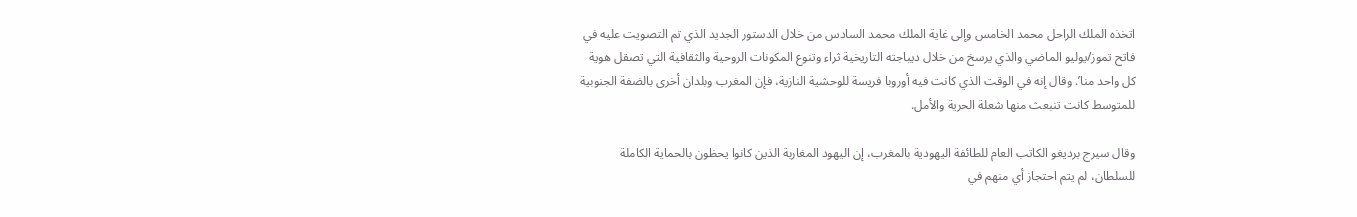اتخذه الملك الراحل محمد الخامس وإلى غاية الملك محمد السادس من خلال الدستور الجديد الذي تم التصويت عليه في فاتح تموز/يوليو الماضي والذي يرسخ من خلال ديباجته التاريخية ثراء وتنوع المكونات الروحية والثقافية التي تصقل هوية كل واحد منا’. وقال إنه في الوقت الذي كانت فيه أوروبا فريسة للوحشية النازية، فإن المغرب وبلدان أخرى بالضفة الجنوبية للمتوسط كانت تنبعث منها شعلة الحرية والأمل.

وقال سيرج برديغو الكاتب العام للطائفة اليهودية بالمغرب، إن اليهود المغاربة الذين كانوا يحظون بالحماية الكاملة للسلطان، لم يتم احتجاز أي منهم في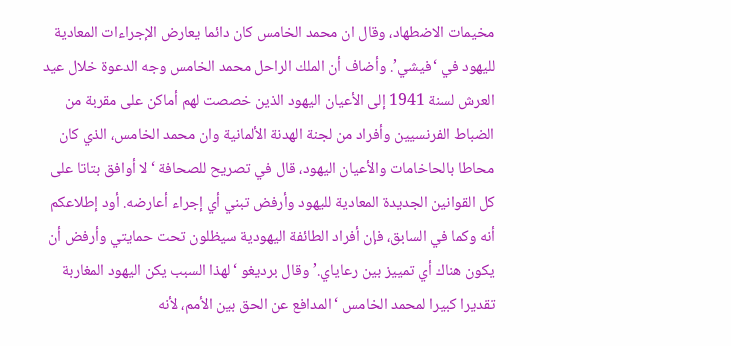مخيمات الاضطهاد، وقال ان محمد الخامس كان دائما يعارض الإجراءات المعادية لليهود في ‘فيشي’. وأضاف أن الملك الراحل محمد الخامس وجه الدعوة خلال عيد العرش لسنة 1941 إلى الأعيان اليهود الذين خصصت لهم أماكن على مقربة من الضباط الفرنسيين وأفراد من لجنة الهدنة الألمانية وان محمد الخامس، الذي كان محاطا بالحاخامات والأعيان اليهود، قال في تصريح للصحافة ‘لا أوافق بتاتا على كل القوانين الجديدة المعادية لليهود وأرفض تبني أي إجراء أعارضه. أود إطلاعكم أنه وكما في السابق، فإن أفراد الطائفة اليهودية سيظلون تحت حمايتي وأرفض أن يكون هناك أي تمييز بين رعاياي.’وقال برديغو ‘لهذا السبب يكن اليهود المغاربة تقديرا كبيرا لمحمد الخامس ‘المدافع عن الحق بين الأمم، لأنه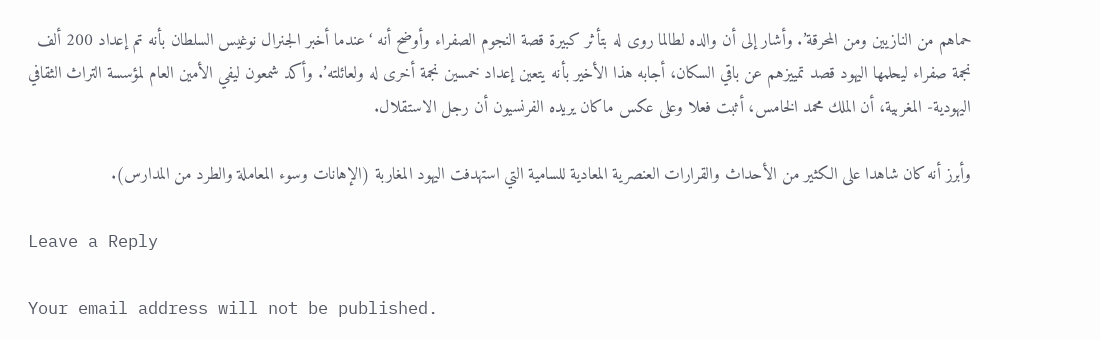حماهم من النازيين ومن المحرقة’. وأشار إلى أن والده لطالما روى له بتأثر كبيرة قصة النجوم الصفراء وأوضح أنه ‘عندما أخبر الجنرال نوغيس السلطان بأنه تم إعداد 200 ألف نجمة صفراء ليحلمها اليهود قصد تمييزهم عن باقي السكان، أجابه هذا الأخير بأنه يتعين إعداد خمسين نجمة أخرى له ولعائلته’. وأكد شمعون ليفي الأمين العام لمؤسسة التراث الثقافي اليهودية- المغربية، أن الملك محمد الخامس، أثبت فعلا وعلى عكس ماكان يريده الفرنسيون أن رجل الاستقلال.

وأبرز أنه كان شاهدا على الكثير من الأحداث والقرارات العنصرية المعادية للسامية التي استهدفت اليهود المغاربة (الإهانات وسوء المعاملة والطرد من المدارس).

Leave a Reply

Your email address will not be published.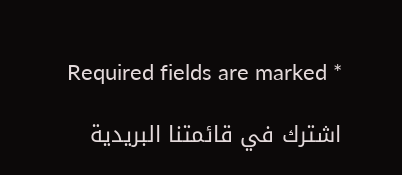Required fields are marked *

اشترك في قائمتنا البريدية